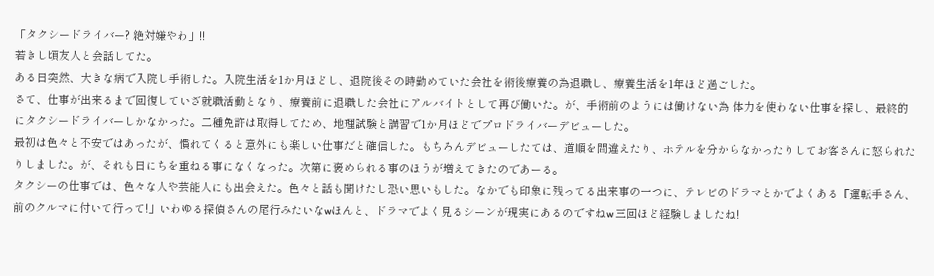「タクシードライバー? 絶対嫌やわ」!!
若きし頃友人と会話してた。
ある日突然、大きな病で入院し手術した。入院生活を1か月ほどし、退院後その時勤めていた会社を術後療養の為退職し、療養生活を1年ほど過ごした。
さて、仕事が出来るまで回復していざ就職活動となり、療養前に退職した会社にアルバイトとして再び働いた。が、手術前のようには働けない為 体力を使わない仕事を探し、最終的にタクシードライバーしかなかった。二種免許は取得してため、地理試験と講習で1か月ほどでプロドライバーデビューした。
最初は色々と不安ではあったが、慣れてくると意外にも楽しい仕事だと確信した。もちろんデビューしたては、道順を間違えたり、ホテルを分からなかったりしてお客さんに怒られたりしました。が、それも日にちを重ねる事になくなった。次第に褒められる事のほうが増えてきたのであーる。
タクシーの仕事では、色々な人や芸能人にも出会えた。色々と話も聞けたし恐い思いもした。なかでも印象に残ってる出来事の一つに、テレビのドラマとかでよくある『運転手さん、前のクルマに付いて行って!」いわゆる探偵さんの尾行みたいなwほんと、ドラマでよく見るシーンが現実にあるのですねw 三回ほど経験しましたね!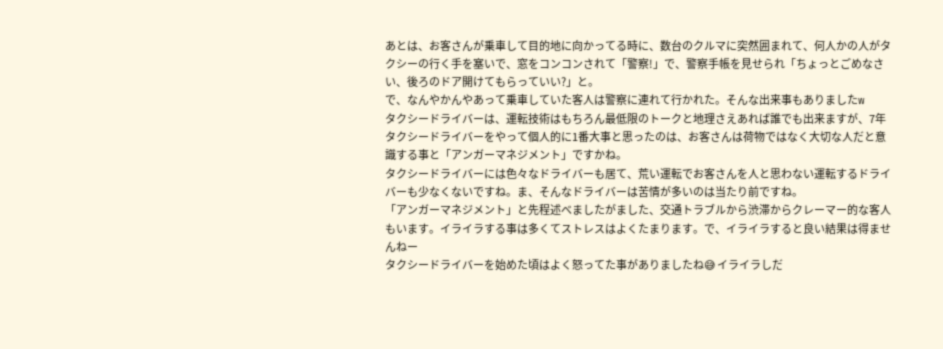あとは、お客さんが乗車して目的地に向かってる時に、数台のクルマに突然囲まれて、何人かの人がタクシーの行く手を塞いで、窓をコンコンされて「警察!」で、警察手帳を見せられ「ちょっとごめなさい、後ろのドア開けてもらっていい?」と。
で、なんやかんやあって乗車していた客人は警察に連れて行かれた。そんな出来事もありましたw
タクシードライバーは、運転技術はもちろん最低限のトークと地理さえあれば誰でも出来ますが、7年タクシードライバーをやって個人的に1番大事と思ったのは、お客さんは荷物ではなく大切な人だと意識する事と「アンガーマネジメント」ですかね。
タクシードライバーには色々なドライバーも居て、荒い運転でお客さんを人と思わない運転するドライバーも少なくないですね。ま、そんなドライバーは苦情が多いのは当たり前ですね。
「アンガーマネジメント」と先程述べましたがました、交通トラブルから渋滞からクレーマー的な客人もいます。イライラする事は多くてストレスはよくたまります。で、イライラすると良い結果は得ませんねー
タクシードライバーを始めた頃はよく怒ってた事がありましたね😅 イライラしだ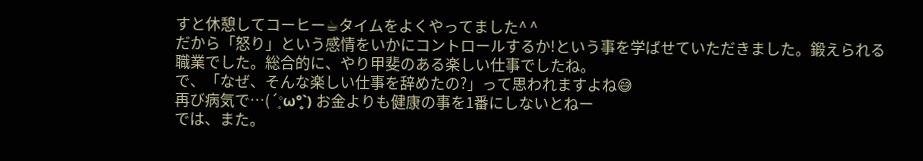すと休憩してコーヒー☕タイムをよくやってました^ ^
だから「怒り」という感情をいかにコントロールするか!という事を学ばせていただきました。鍛えられる職業でした。総合的に、やり甲斐のある楽しい仕事でしたね。
で、「なぜ、そんな楽しい仕事を辞めたの?」って思われますよね😅
再び病気で…(´°̥ω°̥`) お金よりも健康の事を1番にしないとねー
では、また。